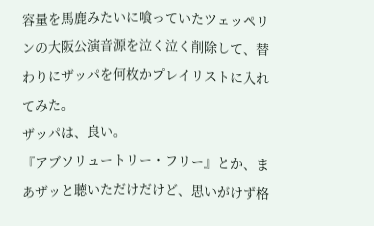容量を馬鹿みたいに喰っていたツェッペリンの大阪公演音源を泣く泣く削除して、替わりにザッパを何枚かプレイリストに入れてみた。
ザッパは、良い。
『アブソリュートリー・フリー』とか、まあザッと聴いただけだけど、思いがけず格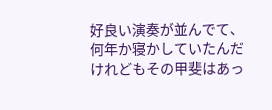好良い演奏が並んでて、何年か寝かしていたんだけれどもその甲斐はあっ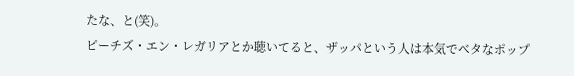たな、と(笑)。
ピーチズ・エン・レガリアとか聴いてると、ザッパという人は本気でベタなポップ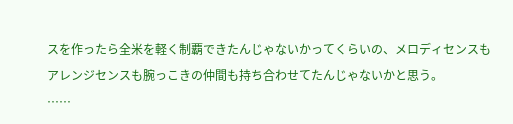スを作ったら全米を軽く制覇できたんじゃないかってくらいの、メロディセンスもアレンジセンスも腕っこきの仲間も持ち合わせてたんじゃないかと思う。
……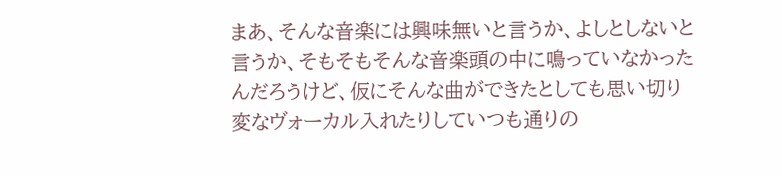まあ、そんな音楽には興味無いと言うか、よしとしないと言うか、そもそもそんな音楽頭の中に鳴っていなかったんだろうけど、仮にそんな曲ができたとしても思い切り変なヴォーカル入れたりしていつも通りの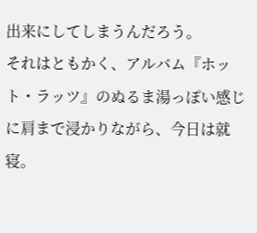出来にしてしまうんだろう。
それはともかく、アルバム『ホット・ラッツ』のぬるま湯っぽい感じに肩まで浸かりながら、今日は就寝。